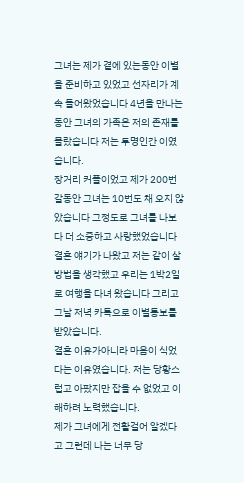그녀는 제가 곁에 있는동안 이별을 준비하고 있었고 선자리가 계속 들어왔었습니다 4년을 만나는 동안 그녀의 가족은 저의 존재를 몰랐습니다 저는 투명인간 이였습니다.
장거리 커플이었고 제가 200번 갈동안 그녀는 10번도 채 오지 않았습니다 그정도로 그녀를 나보다 더 소중하고 사랑했었습니다 결혼 얘기가 나왔고 저는 같이 살 방법을 생각했고 우리는 1박2일로 여행을 다녀 왔습니다 그리고 그날 저녁 카톡으로 이별통보를 받았습니다.
결혼 이유가아니라 마음이 식었다는 이유였습니다. 저는 당황스럽고 아팠지만 잡을 수 없었고 이해하려 노력했습니다.
제가 그녀에게 전활걸어 알겠다고 그런데 나는 너무 당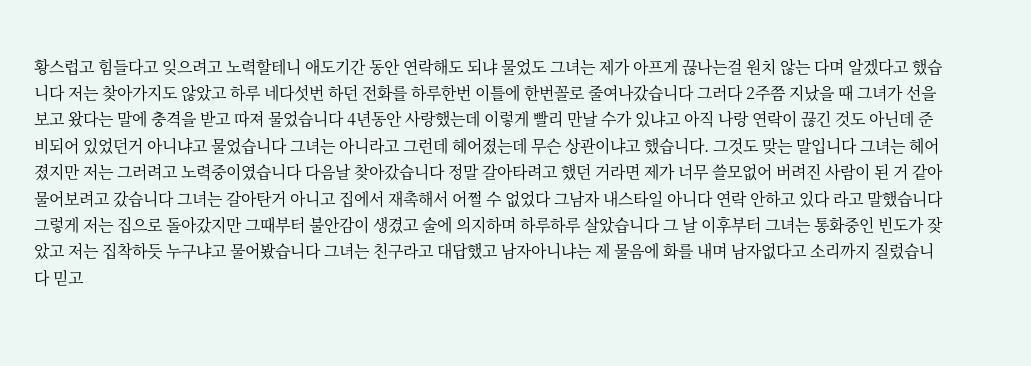황스럽고 힘들다고 잊으려고 노력할테니 애도기간 동안 연락해도 되냐 물었도 그녀는 제가 아프게 끊나는걸 원치 않는 다며 알겠다고 했습니다 저는 찾아가지도 않았고 하루 네다섯번 하던 전화를 하루한번 이틀에 한번꼴로 줄여나갔습니다 그러다 2주쯤 지났을 때 그녀가 선을 보고 왔다는 말에 충격을 받고 따져 물었습니다 4년동안 사랑했는데 이렇게 빨리 만날 수가 있냐고 아직 나랑 연락이 끊긴 것도 아닌데 준비되어 있었던거 아니냐고 물었습니다 그녀는 아니라고 그런데 헤어졌는데 무슨 상관이냐고 했습니다. 그것도 맞는 말입니다 그녀는 헤어졌지만 저는 그러려고 노력중이였습니다 다음날 찾아갔습니다 정말 갈아타려고 했던 거라면 제가 너무 쓸모없어 버려진 사람이 된 거 같아 물어보려고 갔습니다 그녀는 갈아탄거 아니고 집에서 재촉해서 어쩔 수 없었다 그남자 내스타일 아니다 연락 안하고 있다 라고 말했습니다 그렇게 저는 집으로 돌아갔지만 그때부터 불안감이 생겼고 술에 의지하며 하루하루 살았습니다 그 날 이후부터 그녀는 통화중인 빈도가 잦았고 저는 집착하듯 누구냐고 물어봤습니다 그녀는 친구라고 대답했고 남자아니냐는 제 물음에 화를 내며 남자없다고 소리까지 질렀습니다 믿고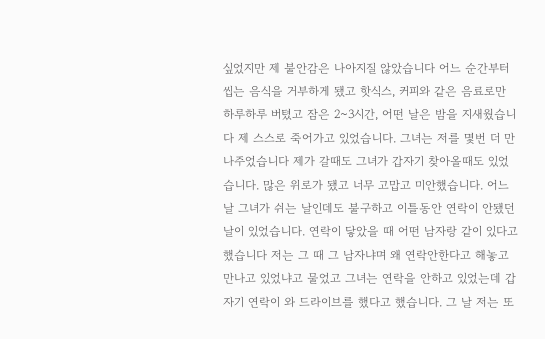싶었지만 제 불안감은 나아지질 않았습니다 어느 순간부터 씹는 음식을 거부하게 됐고 핫식스, 커피와 같은 음료로만 하루하루 버텼고 잠은 2~3시간, 어떤 날은 밤을 지새웠습니다 제 스스로 죽어가고 있었습니다. 그녀는 저를 몇번 더 만나주었습니다 제가 갈때도 그녀가 갑자기 찾아올때도 있었습니다. 많은 위로가 됐고 너무 고맙고 미안했습니다. 어느날 그녀가 쉬는 날인데도 불구하고 이틀동안 연락이 안됐던 날이 있었습니다. 연락이 닿았을 때 어떤 남자랑 같이 있다고 했습니다 저는 그 때 그 남자냐며 왜 연락안한다고 해놓고 만나고 있었냐고 물었고 그녀는 연락을 안하고 있었는데 갑자기 연락이 와 드라이브를 했다고 했습니다. 그 날 저는 또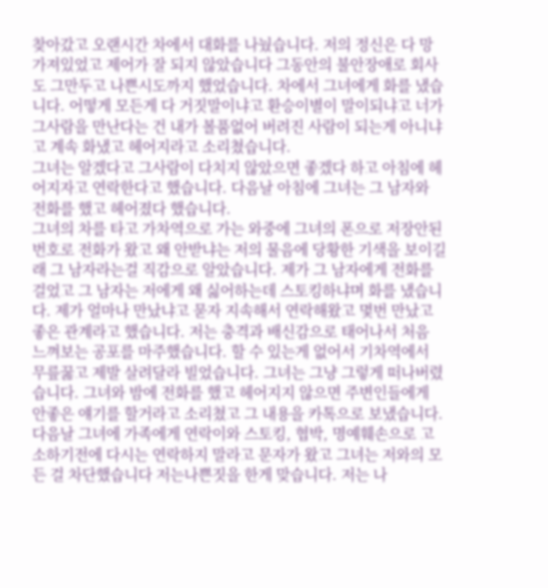찾아갔고 오랜시간 차에서 대화를 나눴습니다. 저의 정신은 다 망가져있었고 제어가 잘 되지 않았습니다 그동안의 불안장애로 회사도 그만두고 나쁜시도까지 했었습니다. 차에서 그녀에게 화를 냈습니다. 어떻게 모든게 다 거짓말이냐고 환승이별이 말이되냐고 너가 그사람을 만난다는 건 내가 볼품없어 버려진 사람이 되는게 아니냐고 계속 화냈고 헤어지라고 소리쳤습니다.
그녀는 알겠다고 그사람이 다치지 않았으면 좋겠다 하고 아침에 헤어지자고 연락한다고 했습니다. 다음날 아침에 그녀는 그 남자와 전화를 했고 헤어졌다 했습니다.
그녀의 차를 타고 가차역으로 가는 와중에 그녀의 폰으로 저장안된 번호로 전화가 왔고 왜 안받냐는 저의 물음에 당황한 기색을 보이길래 그 남자라는걸 직감으로 알았습니다. 제가 그 남자에게 전화를 걸었고 그 남자는 저에게 왜 싫어하는데 스토킹하냐며 화를 냈습니다. 제가 얼마나 만났냐고 묻자 지속해서 연락해왔고 몇번 만났고 좋은 관계라고 했습니다. 저는 충격과 배신감으로 태어나서 처음 느껴보는 공포를 마주했습니다. 할 수 있는게 없어서 기차역에서 무릎꿇고 제발 살려달라 빌었습니다. 그녀는 그냥 그렇게 떠나버렸습니다. 그녀와 밤에 전화를 했고 헤어지지 않으면 주변인들에게 안좋은 얘기를 할거라고 소리쳤고 그 내용을 카톡으로 보냈습니다. 다음날 그녀에 가족에게 연락이와 스토킹, 협박, 명예훼손으로 고소하기전에 다시는 연락하지 말라고 문자가 왔고 그녀는 저와의 모든 걸 차단했습니다 저는나쁜짓을 한게 맞습니다. 저는 나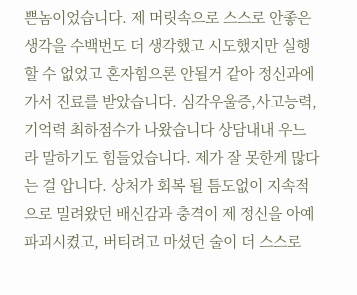쁜놈이었습니다. 제 머릿속으로 스스로 안좋은 생각을 수백번도 더 생각했고 시도했지만 실행할 수 없었고 혼자힘으론 안될거 같아 정신과에가서 진료를 받았습니다. 심각우울증,사고능력,기억력 최하점수가 나왔습니다 상담내내 우느라 말하기도 힘들었습니다. 제가 잘 못한게 많다는 걸 압니다. 상처가 회복 될 틈도없이 지속적으로 밀려왔던 배신감과 충격이 제 정신을 아예 파괴시켰고, 버티려고 마셨던 술이 더 스스로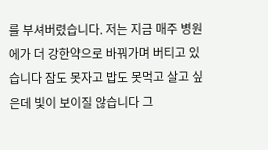를 부셔버렸습니다. 저는 지금 매주 병원에가 더 강한약으로 바꿔가며 버티고 있습니다 잠도 못자고 밥도 못먹고 살고 싶은데 빛이 보이질 않습니다 그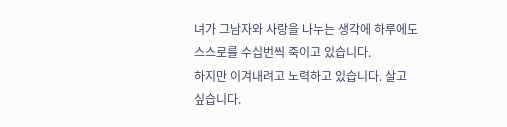녀가 그남자와 사랑을 나누는 생각에 하루에도 스스로를 수십번씩 죽이고 있습니다.
하지만 이겨내려고 노력하고 있습니다. 살고 싶습니다.